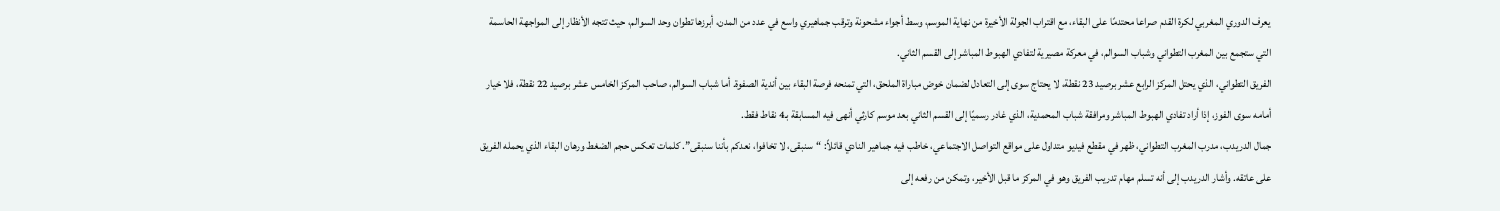يعرف الدوري المغربي لكرة القدم صراعا محتدمًا على البقاء، مع اقتراب الجولة الأخيرة من نهاية الموسم، وسط أجواء مشحونة وترقب جماهيري واسع في عدد من المدن، أبرزها تطوان وحد السوالم، حيث تتجه الأنظار إلى المواجهة الحاسمة التي ستجمع بين المغرب التطواني وشباب السوالم، في معركة مصيرية لتفادي الهبوط المباشر إلى القسم الثاني.
الفريق التطواني، الذي يحتل المركز الرابع عشر برصيد 23 نقطة، لا يحتاج سوى إلى التعادل لضمان خوض مباراة الملحق، التي تمنحه فرصة البقاء بين أندية الصفوة. أما شباب السوالم، صاحب المركز الخامس عشر برصيد 22 نقطة، فلا خيار أمامه سوى الفوز، إذا أراد تفادي الهبوط المباشر ومرافقة شباب المحمدية، الذي غادر رسميًا إلى القسم الثاني بعد موسم كارثي أنهى فيه المسابقة بـ4 نقاط فقط.
جمال الدريدب، مدرب المغرب التطواني، ظهر في مقطع فيديو متداول على مواقع التواصل الاجتماعي، خاطب فيه جماهير النادي قائلاً: “سنبقى، لا تخافوا، نعدكم بأننا سنبقى”. كلمات تعكس حجم الضغط ورهان البقاء الذي يحمله الفريق على عاتقه. وأشار الدريدب إلى أنه تسلم مهام تدريب الفريق وهو في المركز ما قبل الأخير، وتمكن من رفعه إلى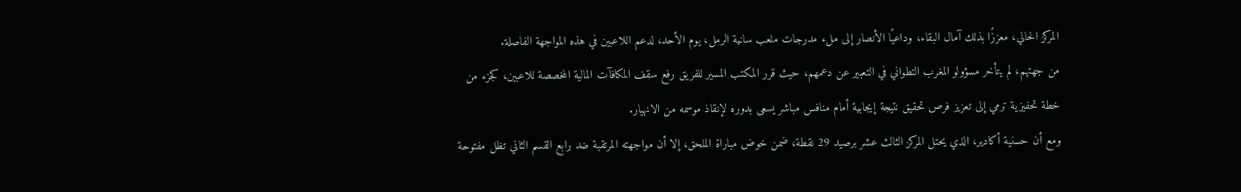المركز الحالي، معززًا بذلك آمال البقاء، وداعيًا الأنصار إلى ملء مدرجات ملعب سانية الرمل، يوم الأحد، لدعم اللاعبين في هذه المواجهة الفاصلة.
من جهتهم، لم يتأخر مسؤولو المغرب التطواني في التعبير عن دعمهم، حيث قرر المكتب المسير للفريق رفع سقف المكافآت المالية المخصصة للاعبين، كجزء من خطة تحفيزية ترمي إلى تعزيز فرص تحقيق نتيجة إيجابية أمام منافس مباشر يسعى بدوره لإنقاذ موسمه من الانهيار.
ومع أن حسنية أكادير، الذي يحتل المركز الثالث عشر برصيد 29 نقطة، ضمن خوض مباراة الملحق، إلا أن مواجهته المرتقبة ضد رابع القسم الثاني تظل مفتوحة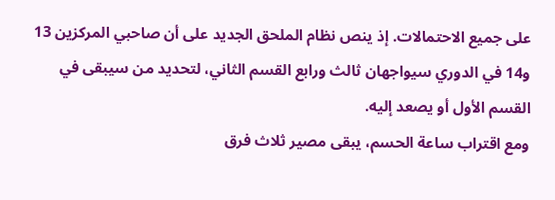على جميع الاحتمالات. إذ ينص نظام الملحق الجديد على أن صاحبي المركزين 13 و14 في الدوري سيواجهان ثالث ورابع القسم الثاني، لتحديد من سيبقى في القسم الأول أو يصعد إليه.
ومع اقتراب ساعة الحسم، يبقى مصير ثلاث فرق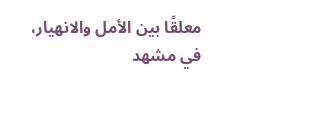معلقًا بين الأمل والانهيار، في مشهد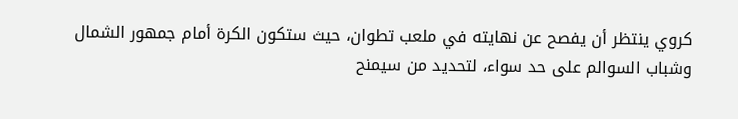كروي ينتظر أن يفصح عن نهايته في ملعب تطوان، حيث ستكون الكرة أمام جمهور الشمال وشباب السوالم على حد سواء، لتحديد من سيمنح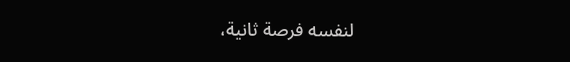لنفسه فرصة ثانية،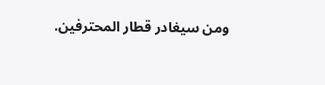ومن سيغادر قطار المحترفين.